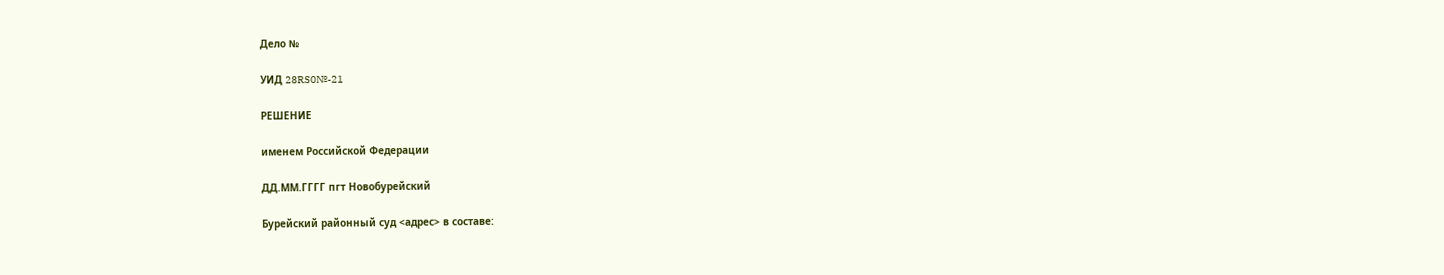Дело №

УИД 28RS0№-21

РЕШЕНИЕ

именем Российской Федерации

ДД.ММ.ГГГГ пгт Новобурейский

Бурейский районный суд <адрес> в составе: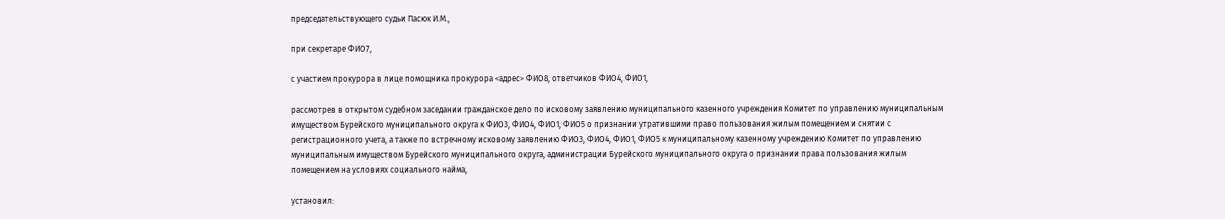председательствующего судьи Пасюк И.М.,

при секретаре ФИО7,

с участием прокурора в лице помощника прокурора <адрес> ФИО8, ответчиков ФИО4, ФИО1,

рассмотрев в открытом судебном заседании гражданское дело по исковому заявлению муниципального казенного учреждения Комитет по управлению муниципальным имуществом Бурейского муниципального округа к ФИО3, ФИО4, ФИО1, ФИО5 о признании утратившими право пользования жилым помещением и снятии с регистрационного учета, а также по встречному исковому заявлению ФИО3, ФИО4, ФИО1, ФИО5 к муниципальному казенному учреждению Комитет по управлению муниципальным имуществом Бурейского муниципального округа, администрации Бурейского муниципального округа о признании права пользования жилым помещением на условиях социального найма,

установил: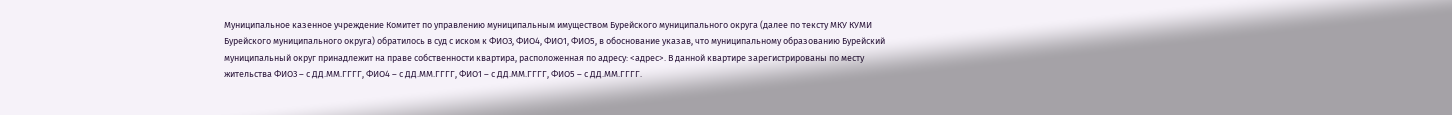Муниципальное казенное учреждение Комитет по управлению муниципальным имуществом Бурейского муниципального округа (далее по тексту МКУ КУМИ Бурейского муниципального округа) обратилось в суд с иском к ФИО3, ФИО4, ФИО1, ФИО5, в обоснование указав, что муниципальному образованию Бурейский муниципальный округ принадлежит на праве собственности квартира, расположенная по адресу: <адрес>. В данной квартире зарегистрированы по месту жительства ФИО3 – с ДД.ММ.ГГГГ, ФИО4 – с ДД.ММ.ГГГГ, ФИО1 – с ДД.ММ.ГГГГ, ФИО5 – с ДД.ММ.ГГГГ.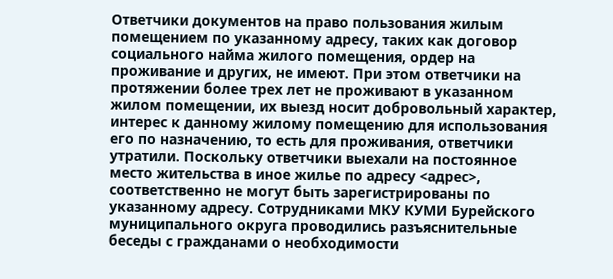Ответчики документов на право пользования жилым помещением по указанному адресу, таких как договор социального найма жилого помещения, ордер на проживание и других, не имеют. При этом ответчики на протяжении более трех лет не проживают в указанном жилом помещении, их выезд носит добровольный характер, интерес к данному жилому помещению для использования его по назначению, то есть для проживания, ответчики утратили. Поскольку ответчики выехали на постоянное место жительства в иное жилье по адресу <адрес>, соответственно не могут быть зарегистрированы по указанному адресу. Сотрудниками МКУ КУМИ Бурейского муниципального округа проводились разъяснительные беседы с гражданами о необходимости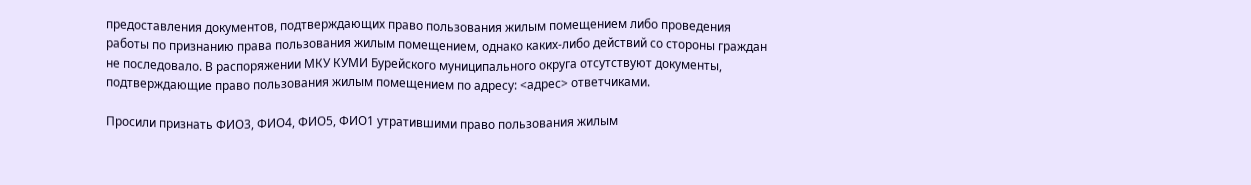предоставления документов, подтверждающих право пользования жилым помещением либо проведения работы по признанию права пользования жилым помещением, однако каких-либо действий со стороны граждан не последовало. В распоряжении МКУ КУМИ Бурейского муниципального округа отсутствуют документы, подтверждающие право пользования жилым помещением по адресу: <адрес> ответчиками.

Просили признать ФИО3, ФИО4, ФИО5, ФИО1 утратившими право пользования жилым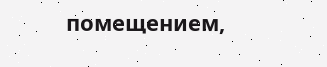помещением,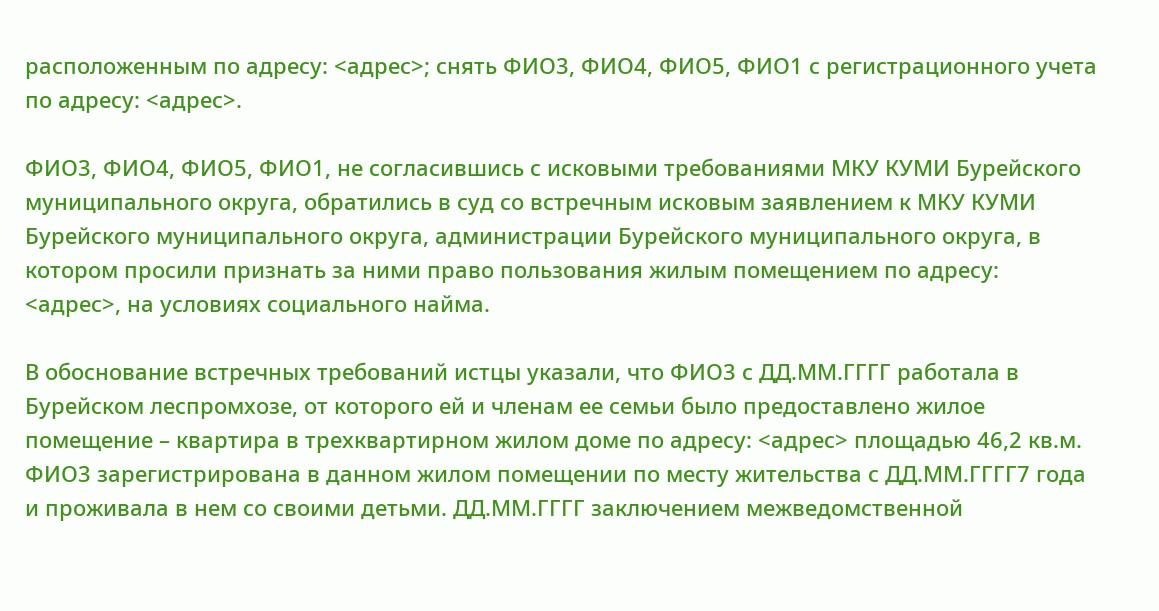расположенным по адресу: <адрес>; снять ФИО3, ФИО4, ФИО5, ФИО1 с регистрационного учета по адресу: <адрес>.

ФИО3, ФИО4, ФИО5, ФИО1, не согласившись с исковыми требованиями МКУ КУМИ Бурейского муниципального округа, обратились в суд со встречным исковым заявлением к МКУ КУМИ Бурейского муниципального округа, администрации Бурейского муниципального округа, в котором просили признать за ними право пользования жилым помещением по адресу: <адрес>, на условиях социального найма.

В обоснование встречных требований истцы указали, что ФИО3 с ДД.ММ.ГГГГ работала в Бурейском леспромхозе, от которого ей и членам ее семьи было предоставлено жилое помещение – квартира в трехквартирном жилом доме по адресу: <адрес> площадью 46,2 кв.м. ФИО3 зарегистрирована в данном жилом помещении по месту жительства с ДД.ММ.ГГГГ7 года и проживала в нем со своими детьми. ДД.ММ.ГГГГ заключением межведомственной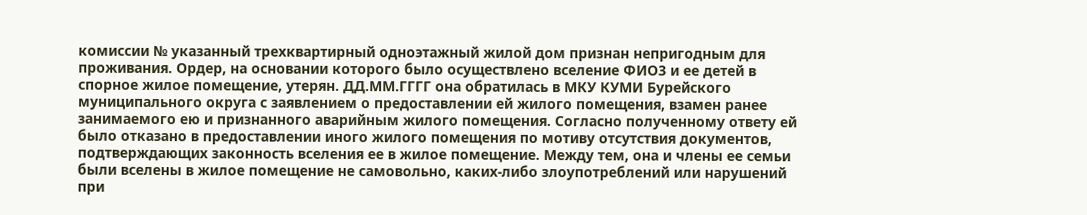комиссии № указанный трехквартирный одноэтажный жилой дом признан непригодным для проживания. Ордер, на основании которого было осуществлено вселение ФИО3 и ее детей в спорное жилое помещение, утерян. ДД.ММ.ГГГГ она обратилась в МКУ КУМИ Бурейского муниципального округа с заявлением о предоставлении ей жилого помещения, взамен ранее занимаемого ею и признанного аварийным жилого помещения. Согласно полученному ответу ей было отказано в предоставлении иного жилого помещения по мотиву отсутствия документов, подтверждающих законность вселения ее в жилое помещение. Между тем, она и члены ее семьи были вселены в жилое помещение не самовольно, каких-либо злоупотреблений или нарушений при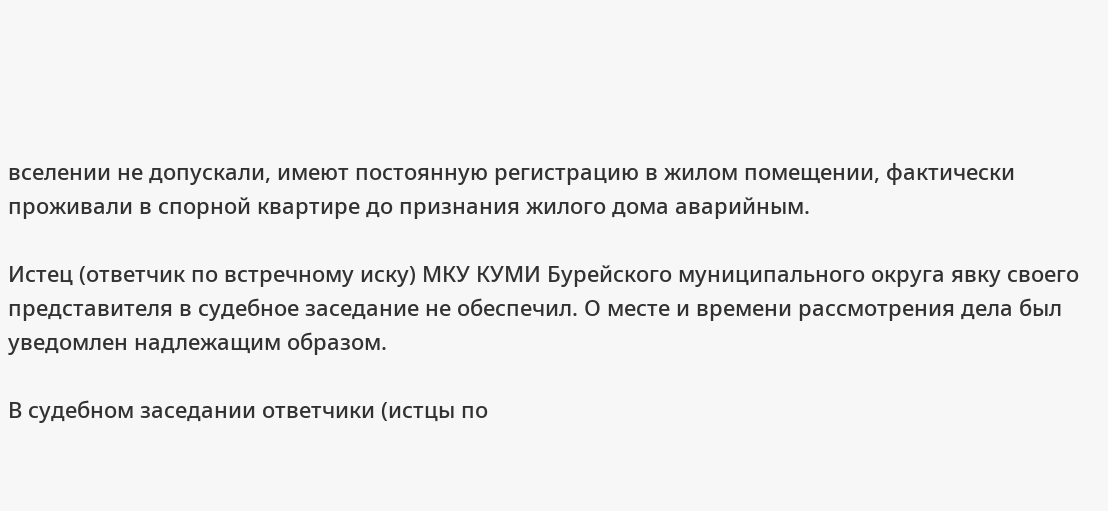вселении не допускали, имеют постоянную регистрацию в жилом помещении, фактически проживали в спорной квартире до признания жилого дома аварийным.

Истец (ответчик по встречному иску) МКУ КУМИ Бурейского муниципального округа явку своего представителя в судебное заседание не обеспечил. О месте и времени рассмотрения дела был уведомлен надлежащим образом.

В судебном заседании ответчики (истцы по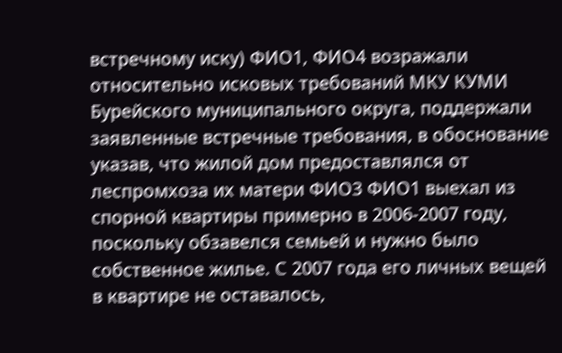встречному иску) ФИО1, ФИО4 возражали относительно исковых требований МКУ КУМИ Бурейского муниципального округа, поддержали заявленные встречные требования, в обоснование указав, что жилой дом предоставлялся от леспромхоза их матери ФИО3 ФИО1 выехал из спорной квартиры примерно в 2006-2007 году, поскольку обзавелся семьей и нужно было собственное жилье. С 2007 года его личных вещей в квартире не оставалось,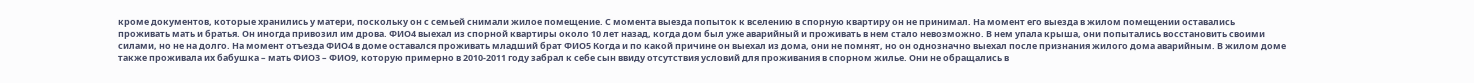кроме документов, которые хранились у матери, поскольку он с семьей снимали жилое помещение. С момента выезда попыток к вселению в спорную квартиру он не принимал. На момент его выезда в жилом помещении оставались проживать мать и братья. Он иногда привозил им дрова. ФИО4 выехал из спорной квартиры около 10 лет назад, когда дом был уже аварийный и проживать в нем стало невозможно. В нем упала крыша, они попытались восстановить своими силами, но не на долго. На момент отъезда ФИО4 в доме оставался проживать младший брат ФИО5 Когда и по какой причине он выехал из дома, они не помнят, но он однозначно выехал после признания жилого дома аварийным. В жилом доме также проживала их бабушка – мать ФИО3 – ФИО9, которую примерно в 2010-2011 году забрал к себе сын ввиду отсутствия условий для проживания в спорном жилье. Они не обращались в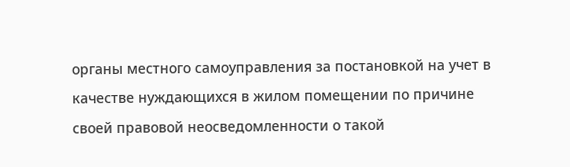органы местного самоуправления за постановкой на учет в качестве нуждающихся в жилом помещении по причине своей правовой неосведомленности о такой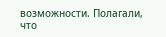возможности. Полагали, что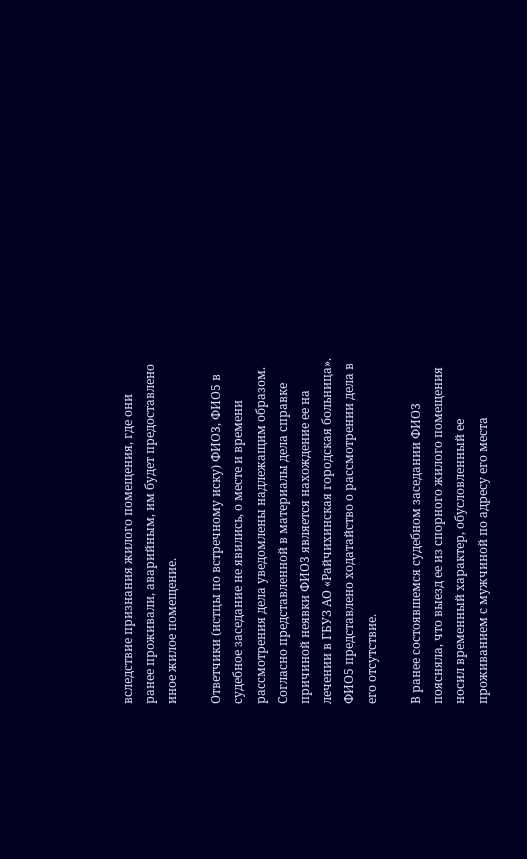вследствие признания жилого помещения, где они ранее проживали, аварийным, им будет предоставлено иное жилое помещение.

Ответчики (истцы по встречному иску) ФИО3, ФИО5 в судебное заседание не явились, о месте и времени рассмотрения дела уведомлены надлежащим образом. Согласно представленной в материалы дела справке причиной неявки ФИО3 является нахождение ее на лечении в ГБУЗ АО «Райчихинская городская больница». ФИО5 представлено ходатайство о рассмотрении дела в его отсутствие.

В ранее состоявшемся судебном заседании ФИО3 поясняла, что выезд ее из спорного жилого помещения носил временный характер, обусловленный ее проживанием с мужчиной по адресу его места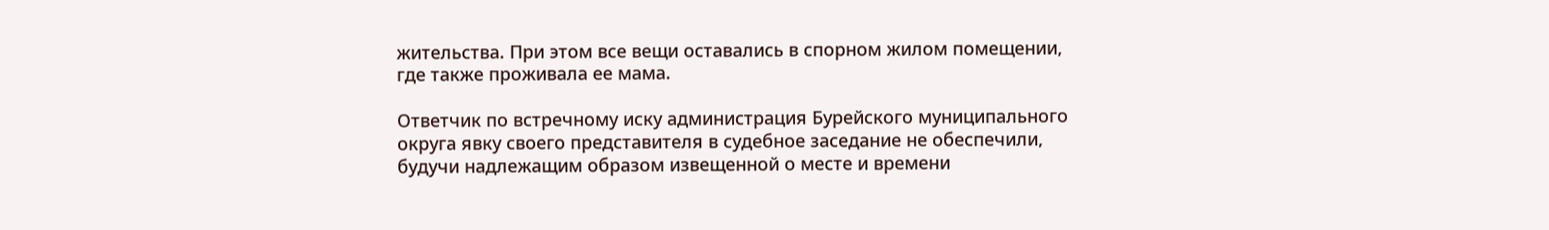жительства. При этом все вещи оставались в спорном жилом помещении, где также проживала ее мама.

Ответчик по встречному иску администрация Бурейского муниципального округа явку своего представителя в судебное заседание не обеспечили, будучи надлежащим образом извещенной о месте и времени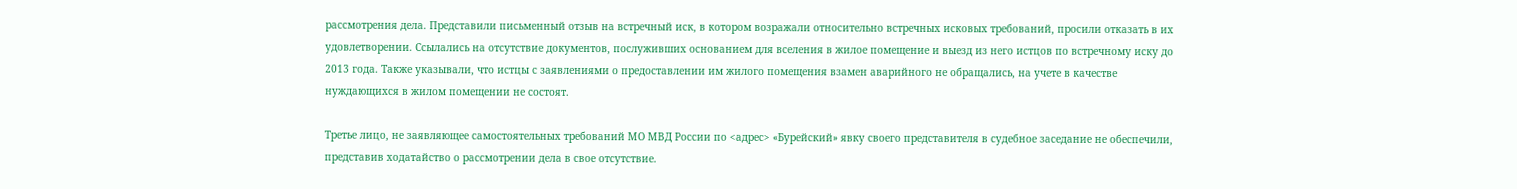рассмотрения дела. Представили письменный отзыв на встречный иск, в котором возражали относительно встречных исковых требований, просили отказать в их удовлетворении. Ссылались на отсутствие документов, послуживших основанием для вселения в жилое помещение и выезд из него истцов по встречному иску до 2013 года. Также указывали, что истцы с заявлениями о предоставлении им жилого помещения взамен аварийного не обращались, на учете в качестве нуждающихся в жилом помещении не состоят.

Третье лицо, не заявляющее самостоятельных требований МО МВД России по <адрес> «Бурейский» явку своего представителя в судебное заседание не обеспечили, представив ходатайство о рассмотрении дела в свое отсутствие.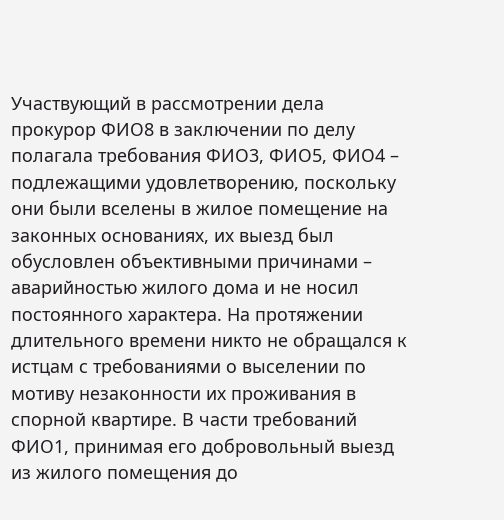Участвующий в рассмотрении дела прокурор ФИО8 в заключении по делу полагала требования ФИО3, ФИО5, ФИО4 – подлежащими удовлетворению, поскольку они были вселены в жилое помещение на законных основаниях, их выезд был обусловлен объективными причинами – аварийностью жилого дома и не носил постоянного характера. На протяжении длительного времени никто не обращался к истцам с требованиями о выселении по мотиву незаконности их проживания в спорной квартире. В части требований ФИО1, принимая его добровольный выезд из жилого помещения до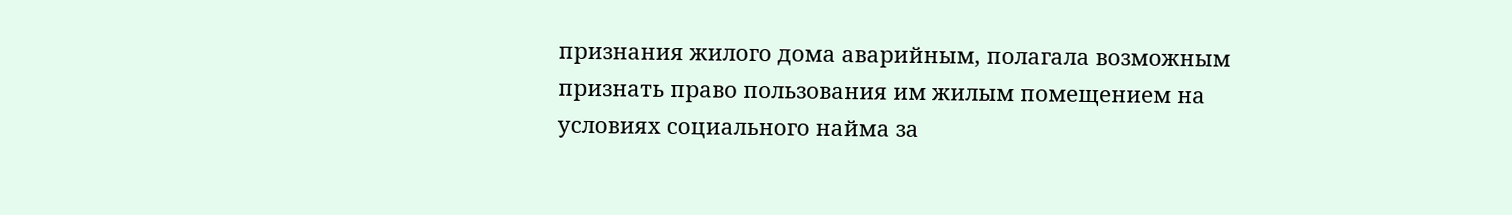признания жилого дома аварийным, полагала возможным признать право пользования им жилым помещением на условиях социального найма за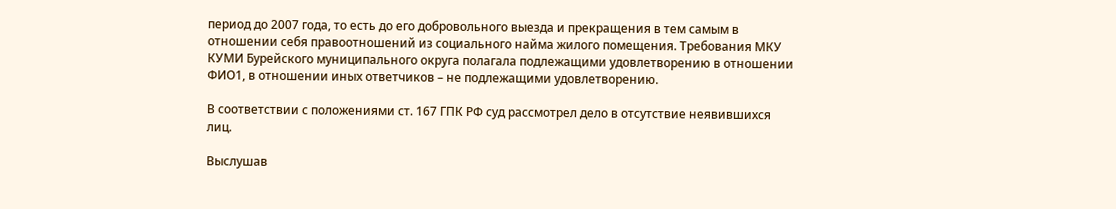период до 2007 года, то есть до его добровольного выезда и прекращения в тем самым в отношении себя правоотношений из социального найма жилого помещения. Требования МКУ КУМИ Бурейского муниципального округа полагала подлежащими удовлетворению в отношении ФИО1, в отношении иных ответчиков – не подлежащими удовлетворению.

В соответствии с положениями ст. 167 ГПК РФ суд рассмотрел дело в отсутствие неявившихся лиц.

Выслушав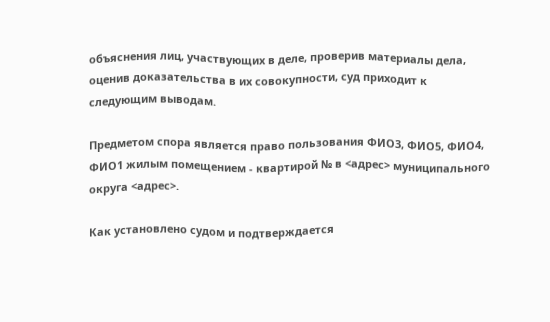объяснения лиц, участвующих в деле, проверив материалы дела, оценив доказательства в их совокупности, суд приходит к следующим выводам.

Предметом спора является право пользования ФИО3, ФИО5, ФИО4, ФИО1 жилым помещением - квартирой № в <адрес> муниципального округа <адрес>.

Как установлено судом и подтверждается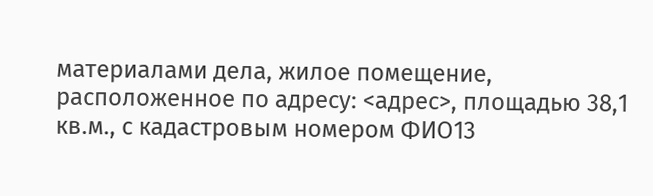материалами дела, жилое помещение, расположенное по адресу: <адрес>, площадью 38,1 кв.м., с кадастровым номером ФИО13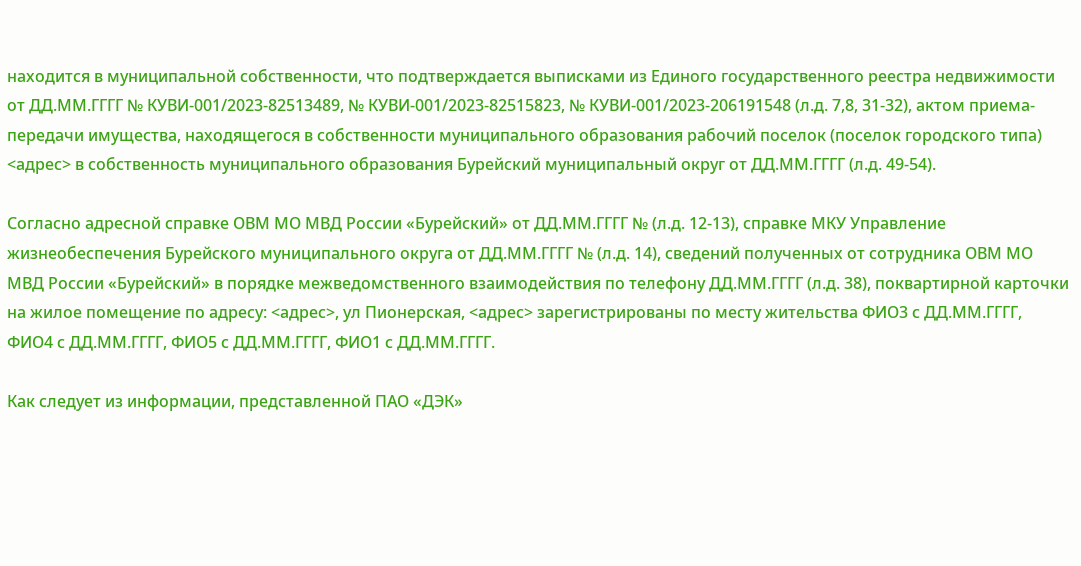находится в муниципальной собственности, что подтверждается выписками из Единого государственного реестра недвижимости от ДД.ММ.ГГГГ № КУВИ-001/2023-82513489, № КУВИ-001/2023-82515823, № КУВИ-001/2023-206191548 (л.д. 7,8, 31-32), актом приема-передачи имущества, находящегося в собственности муниципального образования рабочий поселок (поселок городского типа) <адрес> в собственность муниципального образования Бурейский муниципальный округ от ДД.ММ.ГГГГ (л.д. 49-54).

Согласно адресной справке ОВМ МО МВД России «Бурейский» от ДД.ММ.ГГГГ № (л.д. 12-13), справке МКУ Управление жизнеобеспечения Бурейского муниципального округа от ДД.ММ.ГГГГ № (л.д. 14), сведений полученных от сотрудника ОВМ МО МВД России «Бурейский» в порядке межведомственного взаимодействия по телефону ДД.ММ.ГГГГ (л.д. 38), поквартирной карточки на жилое помещение по адресу: <адрес>, ул Пионерская, <адрес> зарегистрированы по месту жительства ФИО3 с ДД.ММ.ГГГГ, ФИО4 с ДД.ММ.ГГГГ, ФИО5 с ДД.ММ.ГГГГ, ФИО1 с ДД.ММ.ГГГГ.

Как следует из информации, представленной ПАО «ДЭК»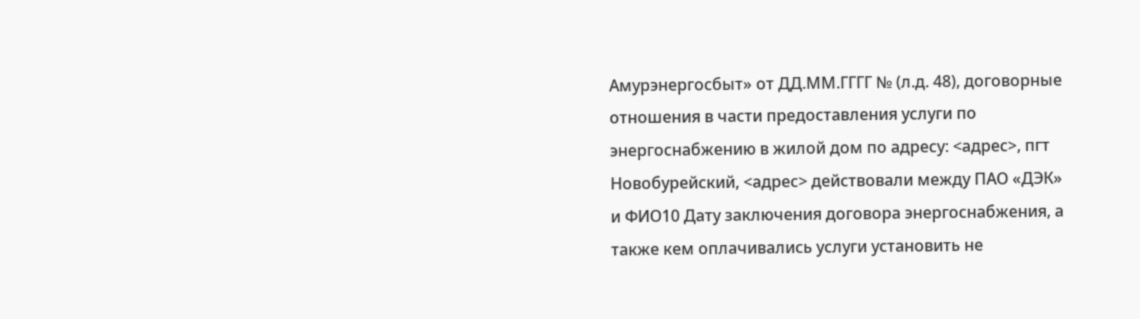Амурэнергосбыт» от ДД.ММ.ГГГГ № (л.д. 48), договорные отношения в части предоставления услуги по энергоснабжению в жилой дом по адресу: <адрес>, пгт Новобурейский, <адрес> действовали между ПАО «ДЭК» и ФИО10 Дату заключения договора энергоснабжения, а также кем оплачивались услуги установить не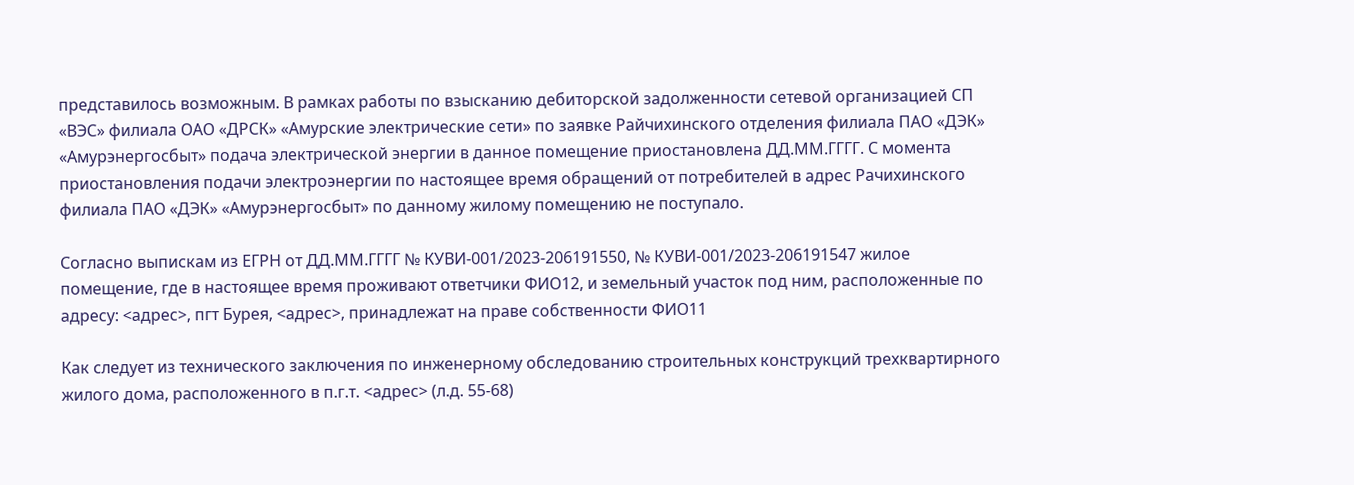представилось возможным. В рамках работы по взысканию дебиторской задолженности сетевой организацией СП «ВЭС» филиала ОАО «ДРСК» «Амурские электрические сети» по заявке Райчихинского отделения филиала ПАО «ДЭК» «Амурэнергосбыт» подача электрической энергии в данное помещение приостановлена ДД.ММ.ГГГГ. С момента приостановления подачи электроэнергии по настоящее время обращений от потребителей в адрес Рачихинского филиала ПАО «ДЭК» «Амурэнергосбыт» по данному жилому помещению не поступало.

Согласно выпискам из ЕГРН от ДД.ММ.ГГГГ № КУВИ-001/2023-206191550, № КУВИ-001/2023-206191547 жилое помещение, где в настоящее время проживают ответчики ФИО12, и земельный участок под ним, расположенные по адресу: <адрес>, пгт Бурея, <адрес>, принадлежат на праве собственности ФИО11

Как следует из технического заключения по инженерному обследованию строительных конструкций трехквартирного жилого дома, расположенного в п.г.т. <адрес> (л.д. 55-68)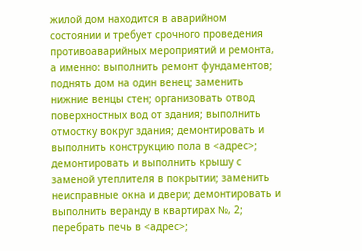жилой дом находится в аварийном состоянии и требует срочного проведения противоаварийных мероприятий и ремонта, а именно: выполнить ремонт фундаментов; поднять дом на один венец; заменить нижние венцы стен; организовать отвод поверхностных вод от здания; выполнить отмостку вокруг здания; демонтировать и выполнить конструкцию пола в <адрес>; демонтировать и выполнить крышу с заменой утеплителя в покрытии; заменить неисправные окна и двери; демонтировать и выполнить веранду в квартирах №, 2; перебрать печь в <адрес>;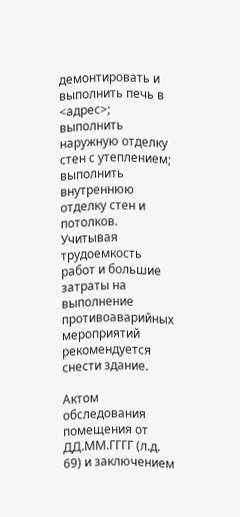демонтировать и выполнить печь в <адрес>; выполнить наружную отделку стен с утеплением; выполнить внутреннюю отделку стен и потолков. Учитывая трудоемкость работ и большие затраты на выполнение противоаварийных мероприятий рекомендуется снести здание.

Актом обследования помещения от ДД.ММ.ГГГГ (л.д. 69) и заключением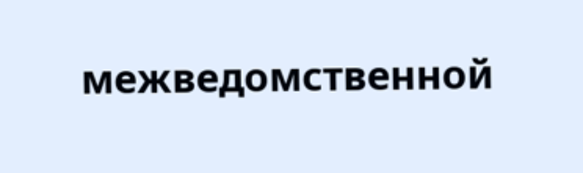межведомственной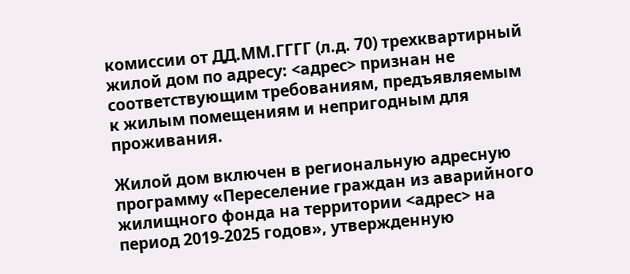комиссии от ДД.ММ.ГГГГ (л.д. 70) трехквартирный жилой дом по адресу: <адрес> признан не соответствующим требованиям, предъявляемым к жилым помещениям и непригодным для проживания.

Жилой дом включен в региональную адресную программу «Переселение граждан из аварийного жилищного фонда на территории <адрес> на период 2019-2025 годов», утвержденную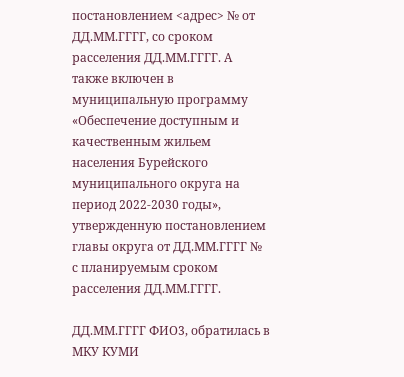постановлением <адрес> № от ДД.ММ.ГГГГ, со сроком расселения ДД.ММ.ГГГГ. А также включен в муниципальную программу «Обеспечение доступным и качественным жильем населения Бурейского муниципального округа на период 2022-2030 годы», утвержденную постановлением главы округа от ДД.ММ.ГГГГ № с планируемым сроком расселения ДД.ММ.ГГГГ.

ДД.ММ.ГГГГ ФИО3, обратилась в МКУ КУМИ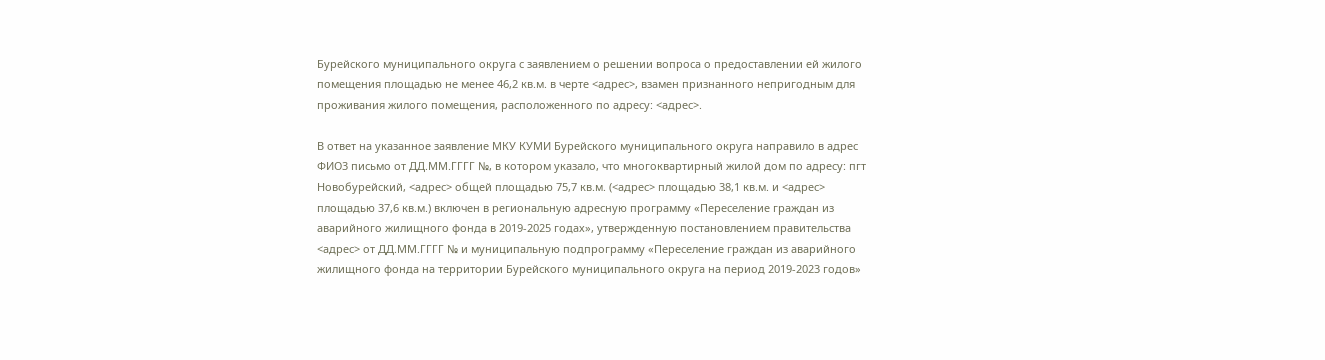Бурейского муниципального округа с заявлением о решении вопроса о предоставлении ей жилого помещения площадью не менее 46,2 кв.м. в черте <адрес>, взамен признанного непригодным для проживания жилого помещения, расположенного по адресу: <адрес>.

В ответ на указанное заявление МКУ КУМИ Бурейского муниципального округа направило в адрес ФИО3 письмо от ДД.ММ.ГГГГ №, в котором указало, что многоквартирный жилой дом по адресу: пгт Новобурейский, <адрес> общей площадью 75,7 кв.м. (<адрес> площадью 38,1 кв.м. и <адрес> площадью 37,6 кв.м.) включен в региональную адресную программу «Переселение граждан из аварийного жилищного фонда в 2019-2025 годах», утвержденную постановлением правительства <адрес> от ДД.ММ.ГГГГ № и муниципальную подпрограмму «Переселение граждан из аварийного жилищного фонда на территории Бурейского муниципального округа на период 2019-2023 годов»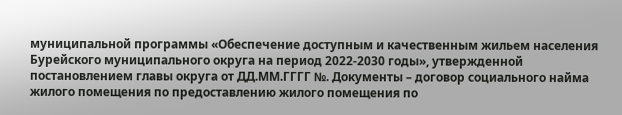муниципальной программы «Обеспечение доступным и качественным жильем населения Бурейского муниципального округа на период 2022-2030 годы», утвержденной постановлением главы округа от ДД.ММ.ГГГГ №. Документы – договор социального найма жилого помещения по предоставлению жилого помещения по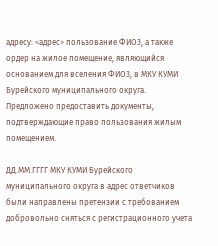адресу: <адрес> пользование ФИО3, а также ордер на жилое помещение, являющийся основанием для вселения ФИО3, в МКУ КУМИ Бурейского муниципального округа. Предложено предоставить документы, подтверждающие право пользования жилым помещением.

ДД.ММ.ГГГГ МКУ КУМИ Бурейского муниципального округа в адрес ответчиков были направлены претензии с требованием добровольно сняться с регистрационного учета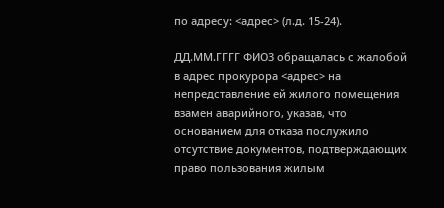по адресу: <адрес> (л.д. 15-24).

ДД.ММ.ГГГГ ФИО3 обращалась с жалобой в адрес прокурора <адрес> на непредставление ей жилого помещения взамен аварийного, указав, что основанием для отказа послужило отсутствие документов, подтверждающих право пользования жилым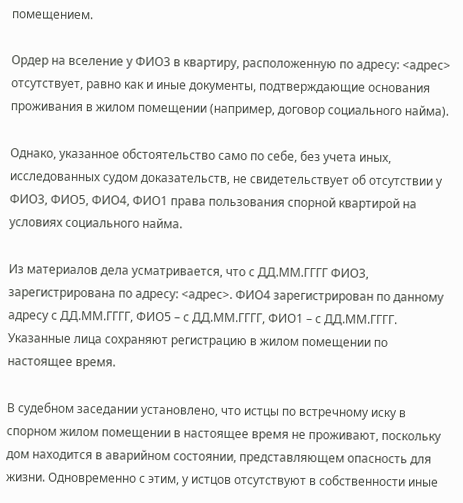помещением.

Ордер на вселение у ФИО3 в квартиру, расположенную по адресу: <адрес> отсутствует, равно как и иные документы, подтверждающие основания проживания в жилом помещении (например, договор социального найма).

Однако, указанное обстоятельство само по себе, без учета иных, исследованных судом доказательств, не свидетельствует об отсутствии у ФИО3, ФИО5, ФИО4, ФИО1 права пользования спорной квартирой на условиях социального найма.

Из материалов дела усматривается, что с ДД.ММ.ГГГГ ФИО3, зарегистрирована по адресу: <адрес>. ФИО4 зарегистрирован по данному адресу с ДД.ММ.ГГГГ, ФИО5 – с ДД.ММ.ГГГГ, ФИО1 – с ДД.ММ.ГГГГ. Указанные лица сохраняют регистрацию в жилом помещении по настоящее время.

В судебном заседании установлено, что истцы по встречному иску в спорном жилом помещении в настоящее время не проживают, поскольку дом находится в аварийном состоянии, представляющем опасность для жизни. Одновременно с этим, у истцов отсутствуют в собственности иные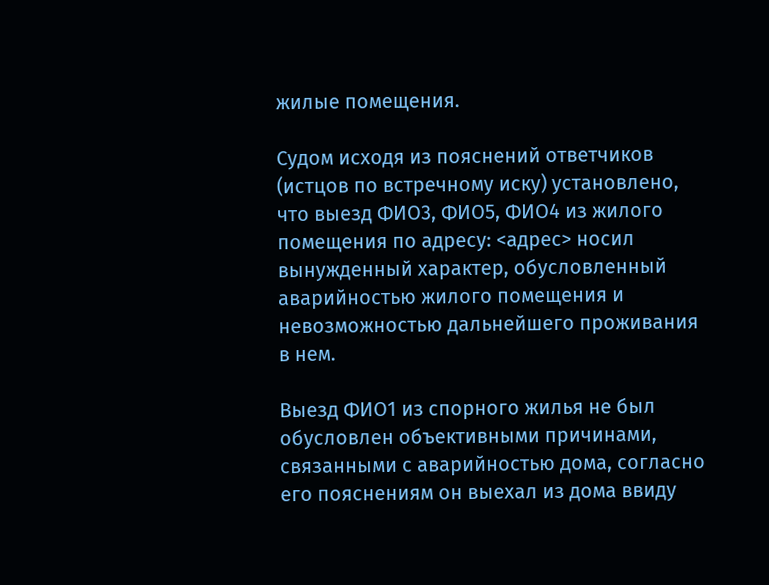жилые помещения.

Судом исходя из пояснений ответчиков (истцов по встречному иску) установлено, что выезд ФИО3, ФИО5, ФИО4 из жилого помещения по адресу: <адрес> носил вынужденный характер, обусловленный аварийностью жилого помещения и невозможностью дальнейшего проживания в нем.

Выезд ФИО1 из спорного жилья не был обусловлен объективными причинами, связанными с аварийностью дома, согласно его пояснениям он выехал из дома ввиду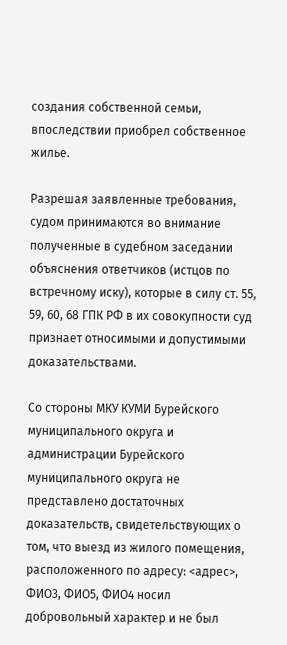создания собственной семьи, впоследствии приобрел собственное жилье.

Разрешая заявленные требования, судом принимаются во внимание полученные в судебном заседании объяснения ответчиков (истцов по встречному иску), которые в силу ст. 55, 59, 60, 68 ГПК РФ в их совокупности суд признает относимыми и допустимыми доказательствами.

Со стороны МКУ КУМИ Бурейского муниципального округа и администрации Бурейского муниципального округа не представлено достаточных доказательств, свидетельствующих о том, что выезд из жилого помещения, расположенного по адресу: <адрес>, ФИО3, ФИО5, ФИО4 носил добровольный характер и не был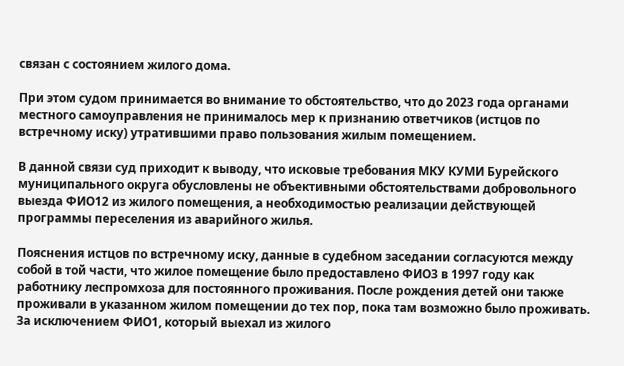связан с состоянием жилого дома.

При этом судом принимается во внимание то обстоятельство, что до 2023 года органами местного самоуправления не принималось мер к признанию ответчиков (истцов по встречному иску) утратившими право пользования жилым помещением.

В данной связи суд приходит к выводу, что исковые требования МКУ КУМИ Бурейского муниципального округа обусловлены не объективными обстоятельствами добровольного выезда ФИО12 из жилого помещения, а необходимостью реализации действующей программы переселения из аварийного жилья.

Пояснения истцов по встречному иску, данные в судебном заседании согласуются между собой в той части, что жилое помещение было предоставлено ФИО3 в 1997 году как работнику леспромхоза для постоянного проживания. После рождения детей они также проживали в указанном жилом помещении до тех пор, пока там возможно было проживать. За исключением ФИО1, который выехал из жилого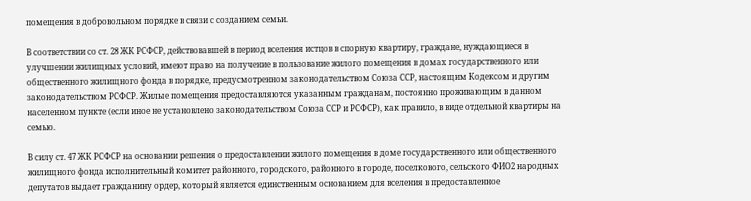помещения в добровольном порядке в связи с созданием семьи.

В соответствии со ст. 28 ЖК РСФСР, действовавшей в период вселения истцов в спорную квартиру, граждане, нуждающиеся в улучшении жилищных условий, имеют право на получение в пользование жилого помещения в домах государственного или общественного жилищного фонда в порядке, предусмотренном законодательством Союза ССР, настоящим Кодексом и другим законодательством РСФСР. Жилые помещения предоставляются указанным гражданам, постоянно проживающим в данном населенном пункте (если иное не установлено законодательством Союза ССР и РСФСР), как правило, в виде отдельной квартиры на семью.

В силу ст. 47 ЖК РСФСР на основании решения о предоставлении жилого помещения в доме государственного или общественного жилищного фонда исполнительный комитет районного, городского, районного в городе, поселкового, сельского ФИО2 народных депутатов выдает гражданину ордер, который является единственным основанием для вселения в предоставленное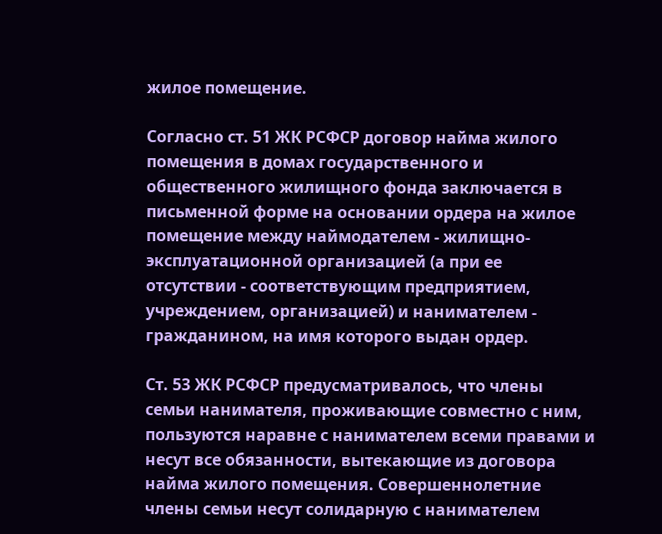жилое помещение.

Согласно ст. 51 ЖК РСФСР договор найма жилого помещения в домах государственного и общественного жилищного фонда заключается в письменной форме на основании ордера на жилое помещение между наймодателем - жилищно-эксплуатационной организацией (а при ее отсутствии - соответствующим предприятием, учреждением, организацией) и нанимателем - гражданином, на имя которого выдан ордер.

Ст. 53 ЖК РСФСР предусматривалось, что члены семьи нанимателя, проживающие совместно с ним, пользуются наравне с нанимателем всеми правами и несут все обязанности, вытекающие из договора найма жилого помещения. Совершеннолетние члены семьи несут солидарную с нанимателем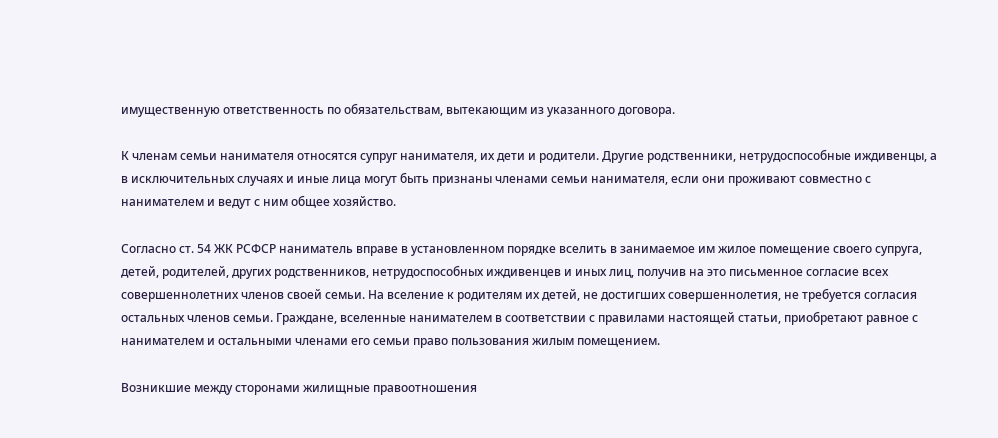имущественную ответственность по обязательствам, вытекающим из указанного договора.

К членам семьи нанимателя относятся супруг нанимателя, их дети и родители. Другие родственники, нетрудоспособные иждивенцы, а в исключительных случаях и иные лица могут быть признаны членами семьи нанимателя, если они проживают совместно с нанимателем и ведут с ним общее хозяйство.

Согласно ст. 54 ЖК РСФСР наниматель вправе в установленном порядке вселить в занимаемое им жилое помещение своего супруга, детей, родителей, других родственников, нетрудоспособных иждивенцев и иных лиц, получив на это письменное согласие всех совершеннолетних членов своей семьи. На вселение к родителям их детей, не достигших совершеннолетия, не требуется согласия остальных членов семьи. Граждане, вселенные нанимателем в соответствии с правилами настоящей статьи, приобретают равное с нанимателем и остальными членами его семьи право пользования жилым помещением.

Возникшие между сторонами жилищные правоотношения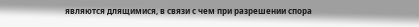являются длящимися, в связи с чем при разрешении спора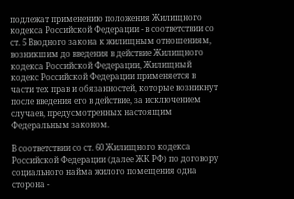подлежат применению положения Жилищного кодекса Российской Федерации - в соответствии со ст. 5 Вводного закона к жилищным отношениям, возникшим до введения в действие Жилищного кодекса Российской Федерации, Жилищный кодекс Российской Федерации применяется в части тех прав и обязанностей, которые возникнут после введения его в действие, за исключением случаев, предусмотренных настоящим Федеральным законом.

В соответствии со ст. 60 Жилищного кодекса Российской Федерации (далее ЖК РФ) по договору социального найма жилого помещения одна сторона -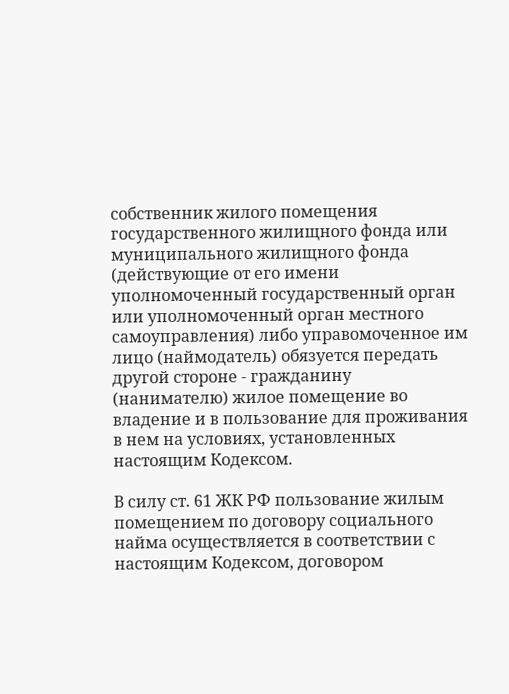собственник жилого помещения государственного жилищного фонда или муниципального жилищного фонда (действующие от его имени уполномоченный государственный орган или уполномоченный орган местного самоуправления) либо управомоченное им лицо (наймодатель) обязуется передать другой стороне - гражданину (нанимателю) жилое помещение во владение и в пользование для проживания в нем на условиях, установленных настоящим Кодексом.

В силу ст. 61 ЖК РФ пользование жилым помещением по договору социального найма осуществляется в соответствии с настоящим Кодексом, договором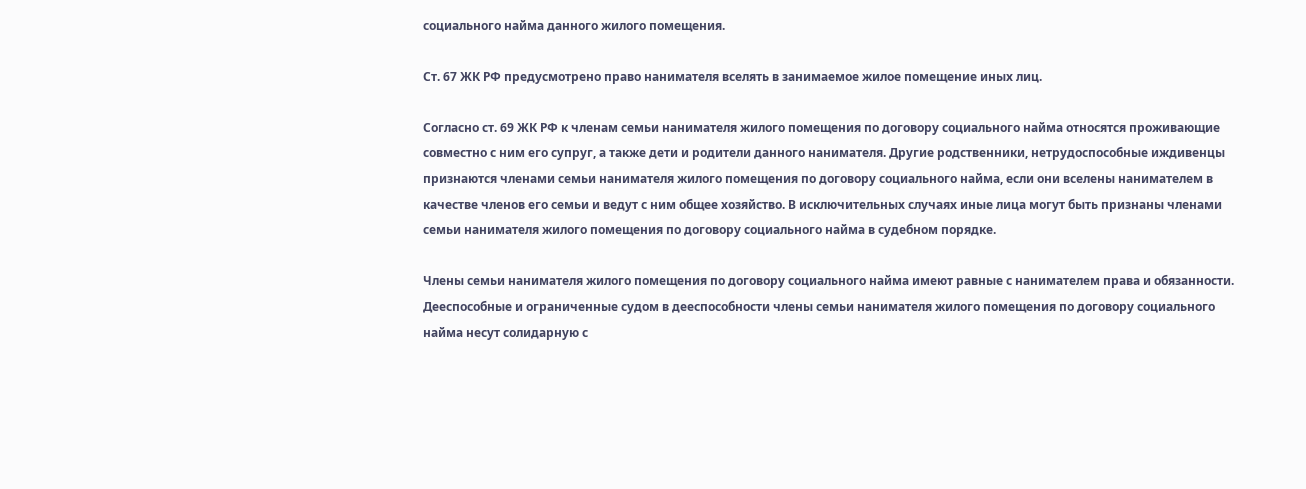социального найма данного жилого помещения.

Ст. 67 ЖК РФ предусмотрено право нанимателя вселять в занимаемое жилое помещение иных лиц.

Согласно ст. 69 ЖК РФ к членам семьи нанимателя жилого помещения по договору социального найма относятся проживающие совместно с ним его супруг, а также дети и родители данного нанимателя. Другие родственники, нетрудоспособные иждивенцы признаются членами семьи нанимателя жилого помещения по договору социального найма, если они вселены нанимателем в качестве членов его семьи и ведут с ним общее хозяйство. В исключительных случаях иные лица могут быть признаны членами семьи нанимателя жилого помещения по договору социального найма в судебном порядке.

Члены семьи нанимателя жилого помещения по договору социального найма имеют равные с нанимателем права и обязанности. Дееспособные и ограниченные судом в дееспособности члены семьи нанимателя жилого помещения по договору социального найма несут солидарную с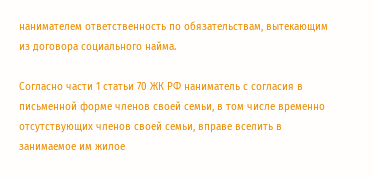нанимателем ответственность по обязательствам, вытекающим из договора социального найма.

Согласно части 1 статьи 70 ЖК РФ наниматель с согласия в письменной форме членов своей семьи, в том числе временно отсутствующих членов своей семьи, вправе вселить в занимаемое им жилое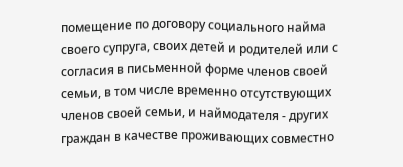помещение по договору социального найма своего супруга, своих детей и родителей или с согласия в письменной форме членов своей семьи, в том числе временно отсутствующих членов своей семьи, и наймодателя - других граждан в качестве проживающих совместно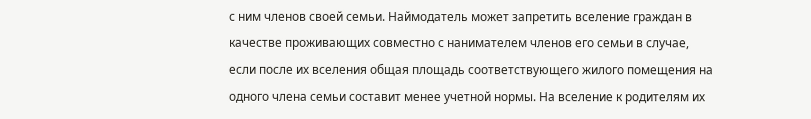с ним членов своей семьи. Наймодатель может запретить вселение граждан в качестве проживающих совместно с нанимателем членов его семьи в случае, если после их вселения общая площадь соответствующего жилого помещения на одного члена семьи составит менее учетной нормы. На вселение к родителям их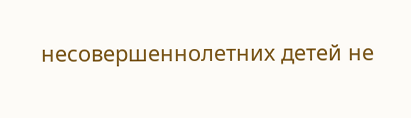несовершеннолетних детей не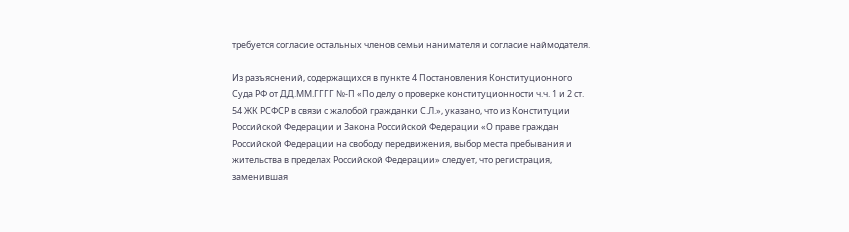требуется согласие остальных членов семьи нанимателя и согласие наймодателя.

Из разъяснений, содержащихся в пункте 4 Постановления Конституционного Суда РФ от ДД.ММ.ГГГГ №-П «По делу о проверке конституционности ч.ч. 1 и 2 ст. 54 ЖК РСФСР в связи с жалобой гражданки С.Л.», указано, что из Конституции Российской Федерации и Закона Российской Федерации «О праве граждан Российской Федерации на свободу передвижения, выбор места пребывания и жительства в пределах Российской Федерации» следует, что регистрация, заменившая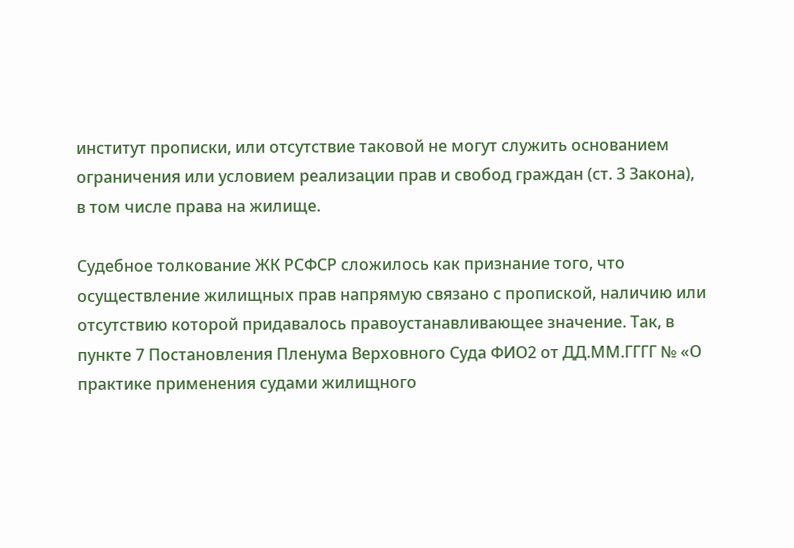институт прописки, или отсутствие таковой не могут служить основанием ограничения или условием реализации прав и свобод граждан (ст. 3 Закона), в том числе права на жилище.

Судебное толкование ЖК РСФСР сложилось как признание того, что осуществление жилищных прав напрямую связано с пропиской, наличию или отсутствию которой придавалось правоустанавливающее значение. Так, в пункте 7 Постановления Пленума Верховного Суда ФИО2 от ДД.ММ.ГГГГ № «О практике применения судами жилищного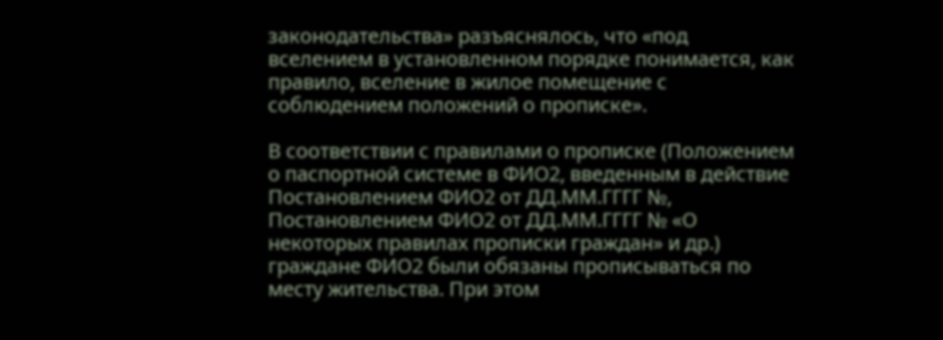законодательства» разъяснялось, что «под вселением в установленном порядке понимается, как правило, вселение в жилое помещение с соблюдением положений о прописке».

В соответствии с правилами о прописке (Положением о паспортной системе в ФИО2, введенным в действие Постановлением ФИО2 от ДД.ММ.ГГГГ №, Постановлением ФИО2 от ДД.ММ.ГГГГ № «О некоторых правилах прописки граждан» и др.) граждане ФИО2 были обязаны прописываться по месту жительства. При этом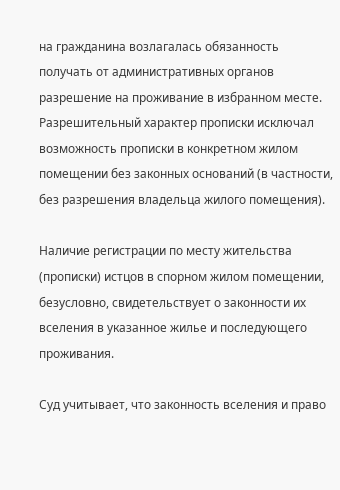на гражданина возлагалась обязанность получать от административных органов разрешение на проживание в избранном месте. Разрешительный характер прописки исключал возможность прописки в конкретном жилом помещении без законных оснований (в частности, без разрешения владельца жилого помещения).

Наличие регистрации по месту жительства (прописки) истцов в спорном жилом помещении, безусловно, свидетельствует о законности их вселения в указанное жилье и последующего проживания.

Суд учитывает, что законность вселения и право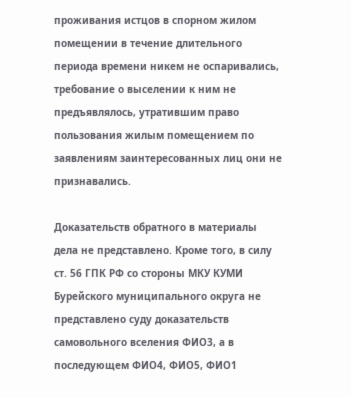проживания истцов в спорном жилом помещении в течение длительного периода времени никем не оспаривались, требование о выселении к ним не предъявлялось, утратившим право пользования жилым помещением по заявлениям заинтересованных лиц они не признавались.

Доказательств обратного в материалы дела не представлено. Кроме того, в силу ст. 56 ГПК РФ со стороны МКУ КУМИ Бурейского муниципального округа не представлено суду доказательств самовольного вселения ФИО3, а в последующем ФИО4, ФИО5, ФИО1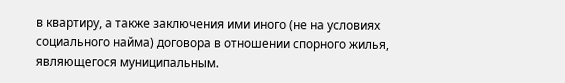в квартиру, а также заключения ими иного (не на условиях социального найма) договора в отношении спорного жилья, являющегося муниципальным.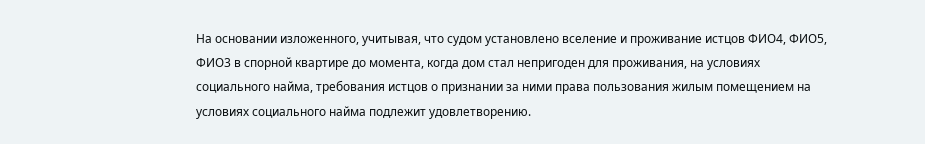На основании изложенного, учитывая, что судом установлено вселение и проживание истцов ФИО4, ФИО5, ФИО3 в спорной квартире до момента, когда дом стал непригоден для проживания, на условиях социального найма, требования истцов о признании за ними права пользования жилым помещением на условиях социального найма подлежит удовлетворению.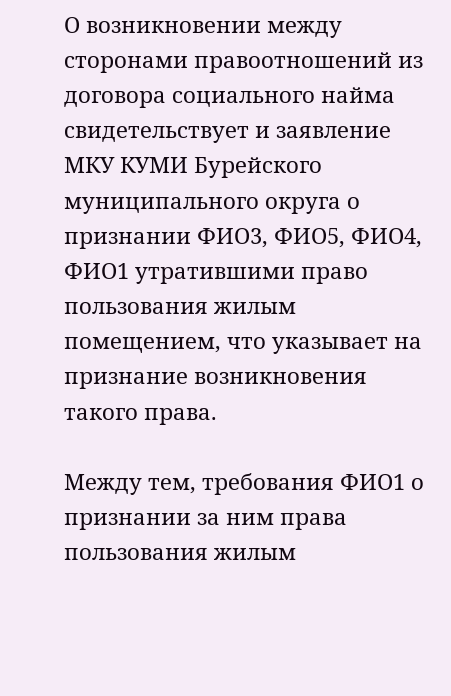О возникновении между сторонами правоотношений из договора социального найма свидетельствует и заявление МКУ КУМИ Бурейского муниципального округа о признании ФИО3, ФИО5, ФИО4, ФИО1 утратившими право пользования жилым помещением, что указывает на признание возникновения такого права.

Между тем, требования ФИО1 о признании за ним права пользования жилым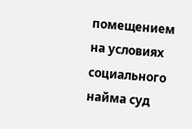помещением на условиях социального найма суд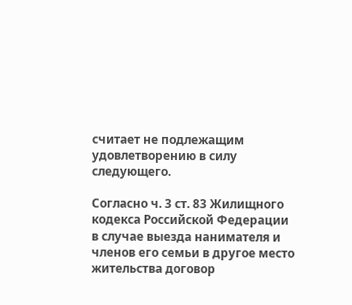считает не подлежащим удовлетворению в силу следующего.

Согласно ч. 3 ст. 83 Жилищного кодекса Российской Федерации в случае выезда нанимателя и членов его семьи в другое место жительства договор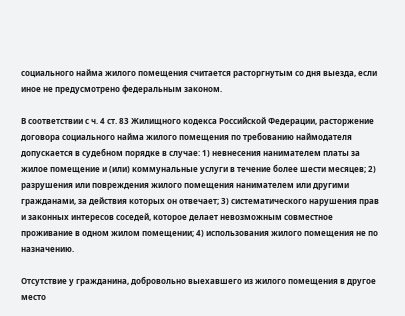социального найма жилого помещения считается расторгнутым со дня выезда, если иное не предусмотрено федеральным законом.

В соответствии с ч. 4 ст. 83 Жилищного кодекса Российской Федерации, расторжение договора социального найма жилого помещения по требованию наймодателя допускается в судебном порядке в случае: 1) невнесения нанимателем платы за жилое помещение и (или) коммунальные услуги в течение более шести месяцев; 2) разрушения или повреждения жилого помещения нанимателем или другими гражданами, за действия которых он отвечает; 3) систематического нарушения прав и законных интересов соседей, которое делает невозможным совместное проживание в одном жилом помещении; 4) использования жилого помещения не по назначению.

Отсутствие у гражданина, добровольно выехавшего из жилого помещения в другое место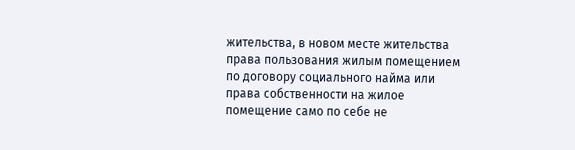жительства, в новом месте жительства права пользования жилым помещением по договору социального найма или права собственности на жилое помещение само по себе не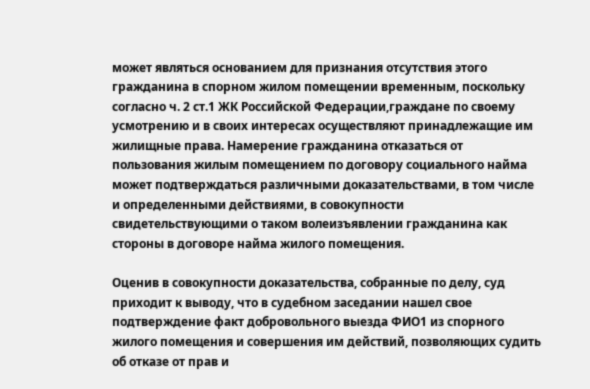может являться основанием для признания отсутствия этого гражданина в спорном жилом помещении временным, поскольку согласно ч. 2 ст.1 ЖК Российской Федерации,граждане по своему усмотрению и в своих интересах осуществляют принадлежащие им жилищные права. Намерение гражданина отказаться от пользования жилым помещением по договору социального найма может подтверждаться различными доказательствами, в том числе и определенными действиями, в совокупности свидетельствующими о таком волеизъявлении гражданина как стороны в договоре найма жилого помещения.

Оценив в совокупности доказательства, собранные по делу, суд приходит к выводу, что в судебном заседании нашел свое подтверждение факт добровольного выезда ФИО1 из спорного жилого помещения и совершения им действий, позволяющих судить об отказе от прав и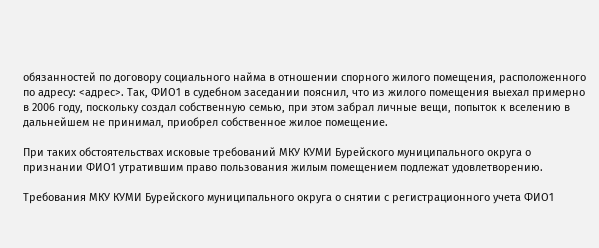обязанностей по договору социального найма в отношении спорного жилого помещения, расположенного по адресу: <адрес>. Так, ФИО1 в судебном заседании пояснил, что из жилого помещения выехал примерно в 2006 году, поскольку создал собственную семью, при этом забрал личные вещи, попыток к вселению в дальнейшем не принимал, приобрел собственное жилое помещение.

При таких обстоятельствах исковые требований МКУ КУМИ Бурейского муниципального округа о признании ФИО1 утратившим право пользования жилым помещением подлежат удовлетворению.

Требования МКУ КУМИ Бурейского муниципального округа о снятии с регистрационного учета ФИО1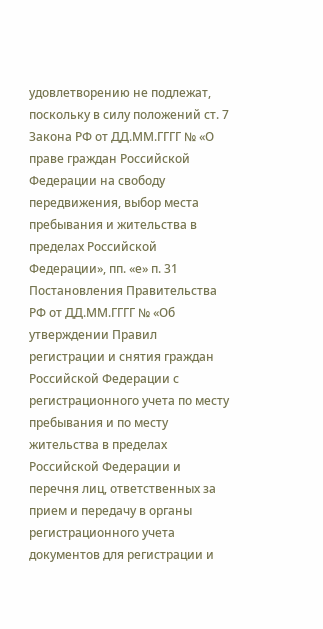удовлетворению не подлежат, поскольку в силу положений ст. 7 Закона РФ от ДД.ММ.ГГГГ № «О праве граждан Российской Федерации на свободу передвижения, выбор места пребывания и жительства в пределах Российской Федерации», пп. «е» п. 31 Постановления Правительства РФ от ДД.ММ.ГГГГ № «Об утверждении Правил регистрации и снятия граждан Российской Федерации с регистрационного учета по месту пребывания и по месту жительства в пределах Российской Федерации и перечня лиц, ответственных за прием и передачу в органы регистрационного учета документов для регистрации и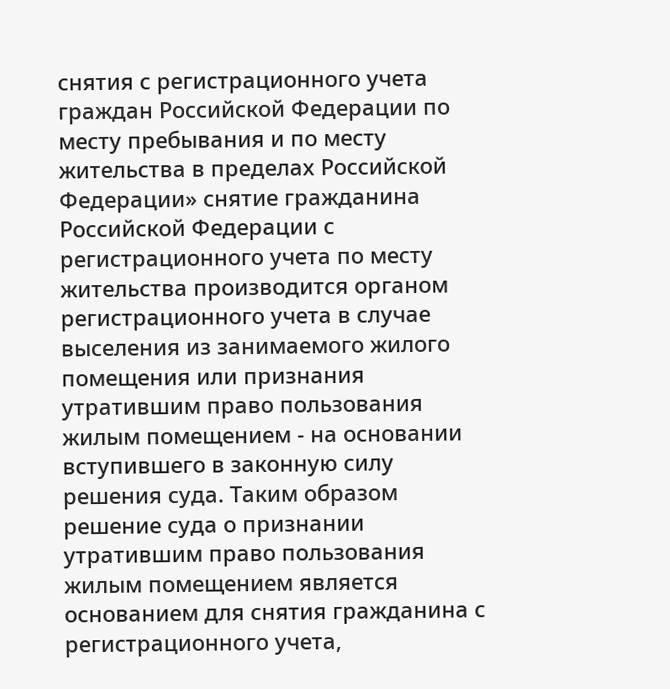снятия с регистрационного учета граждан Российской Федерации по месту пребывания и по месту жительства в пределах Российской Федерации» снятие гражданина Российской Федерации с регистрационного учета по месту жительства производится органом регистрационного учета в случае выселения из занимаемого жилого помещения или признания утратившим право пользования жилым помещением - на основании вступившего в законную силу решения суда. Таким образом решение суда о признании утратившим право пользования жилым помещением является основанием для снятия гражданина с регистрационного учета,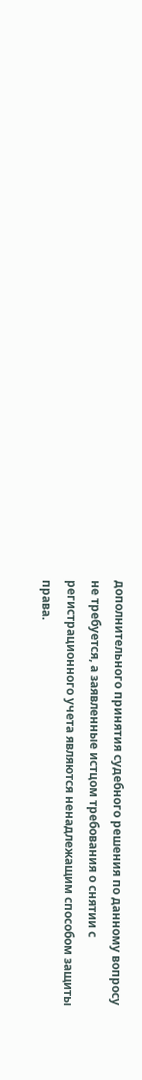дополнительного принятия судебного решения по данному вопросу не требуется, а заявленные истцом требования о снятии с регистрационного учета являются ненадлежащим способом защиты права.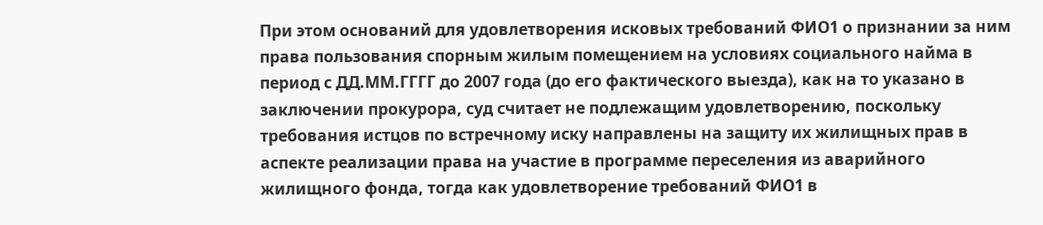При этом оснований для удовлетворения исковых требований ФИО1 о признании за ним права пользования спорным жилым помещением на условиях социального найма в период с ДД.ММ.ГГГГ до 2007 года (до его фактического выезда), как на то указано в заключении прокурора, суд считает не подлежащим удовлетворению, поскольку требования истцов по встречному иску направлены на защиту их жилищных прав в аспекте реализации права на участие в программе переселения из аварийного жилищного фонда, тогда как удовлетворение требований ФИО1 в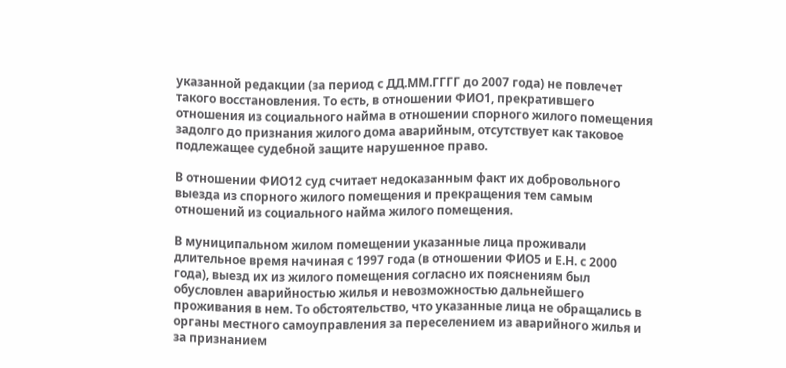указанной редакции (за период с ДД.ММ.ГГГГ до 2007 года) не повлечет такого восстановления. То есть, в отношении ФИО1, прекратившего отношения из социального найма в отношении спорного жилого помещения задолго до признания жилого дома аварийным, отсутствует как таковое подлежащее судебной защите нарушенное право.

В отношении ФИО12 суд считает недоказанным факт их добровольного выезда из спорного жилого помещения и прекращения тем самым отношений из социального найма жилого помещения.

В муниципальном жилом помещении указанные лица проживали длительное время начиная с 1997 года (в отношении ФИО5 и Е.Н. с 2000 года), выезд их из жилого помещения согласно их пояснениям был обусловлен аварийностью жилья и невозможностью дальнейшего проживания в нем. То обстоятельство, что указанные лица не обращались в органы местного самоуправления за переселением из аварийного жилья и за признанием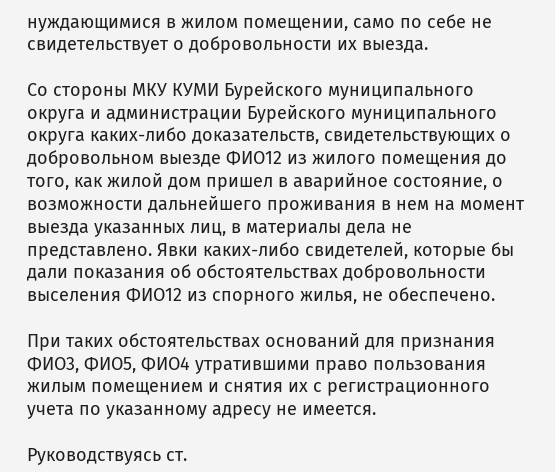нуждающимися в жилом помещении, само по себе не свидетельствует о добровольности их выезда.

Со стороны МКУ КУМИ Бурейского муниципального округа и администрации Бурейского муниципального округа каких-либо доказательств, свидетельствующих о добровольном выезде ФИО12 из жилого помещения до того, как жилой дом пришел в аварийное состояние, о возможности дальнейшего проживания в нем на момент выезда указанных лиц, в материалы дела не представлено. Явки каких-либо свидетелей, которые бы дали показания об обстоятельствах добровольности выселения ФИО12 из спорного жилья, не обеспечено.

При таких обстоятельствах оснований для признания ФИО3, ФИО5, ФИО4 утратившими право пользования жилым помещением и снятия их с регистрационного учета по указанному адресу не имеется.

Руководствуясь ст.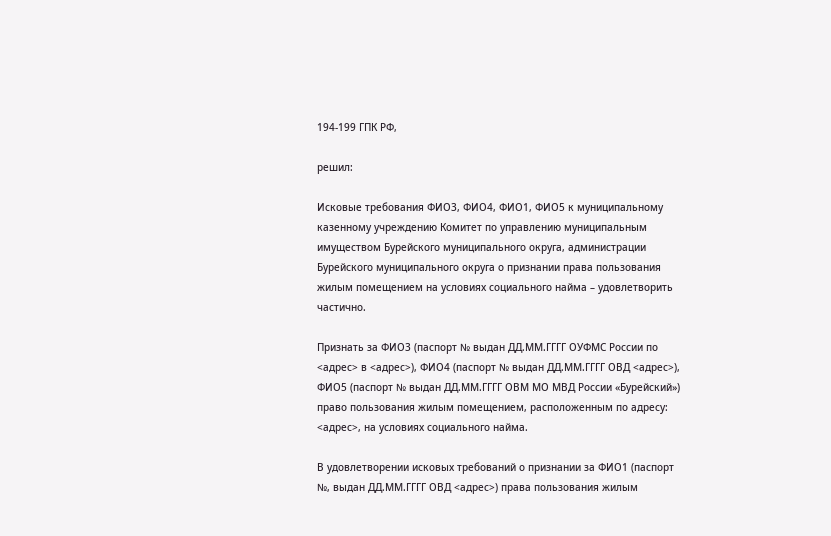194-199 ГПК РФ,

решил:

Исковые требования ФИО3, ФИО4, ФИО1, ФИО5 к муниципальному казенному учреждению Комитет по управлению муниципальным имуществом Бурейского муниципального округа, администрации Бурейского муниципального округа о признании права пользования жилым помещением на условиях социального найма – удовлетворить частично.

Признать за ФИО3 (паспорт № выдан ДД.ММ.ГГГГ ОУФМС России по <адрес> в <адрес>), ФИО4 (паспорт № выдан ДД.ММ.ГГГГ ОВД <адрес>), ФИО5 (паспорт № выдан ДД.ММ.ГГГГ ОВМ МО МВД России «Бурейский») право пользования жилым помещением, расположенным по адресу: <адрес>, на условиях социального найма.

В удовлетворении исковых требований о признании за ФИО1 (паспорт №, выдан ДД.ММ.ГГГГ ОВД <адрес>) права пользования жилым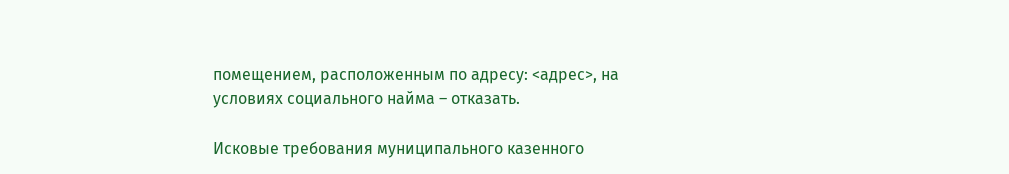помещением, расположенным по адресу: <адрес>, на условиях социального найма – отказать.

Исковые требования муниципального казенного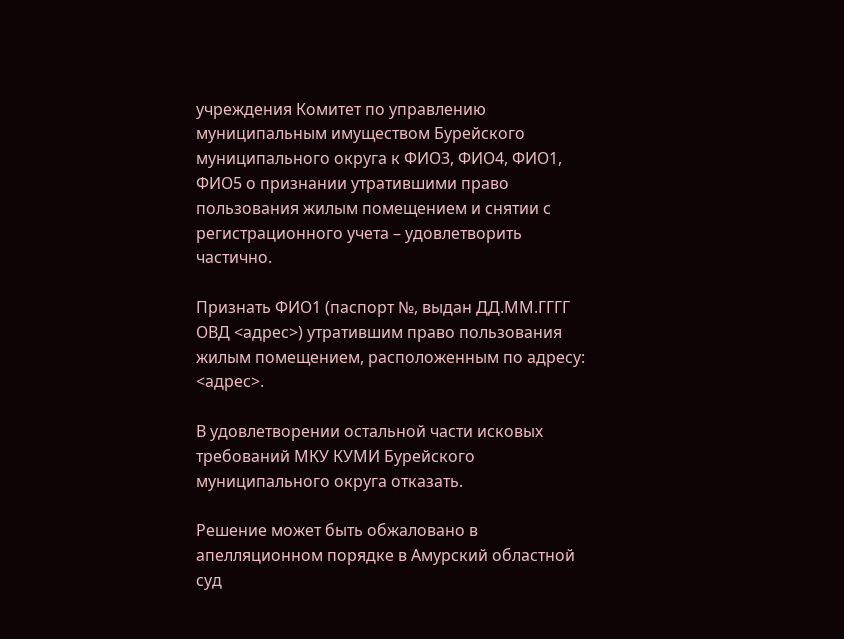учреждения Комитет по управлению муниципальным имуществом Бурейского муниципального округа к ФИО3, ФИО4, ФИО1, ФИО5 о признании утратившими право пользования жилым помещением и снятии с регистрационного учета – удовлетворить частично.

Признать ФИО1 (паспорт №, выдан ДД.ММ.ГГГГ ОВД <адрес>) утратившим право пользования жилым помещением, расположенным по адресу: <адрес>.

В удовлетворении остальной части исковых требований МКУ КУМИ Бурейского муниципального округа отказать.

Решение может быть обжаловано в апелляционном порядке в Амурский областной суд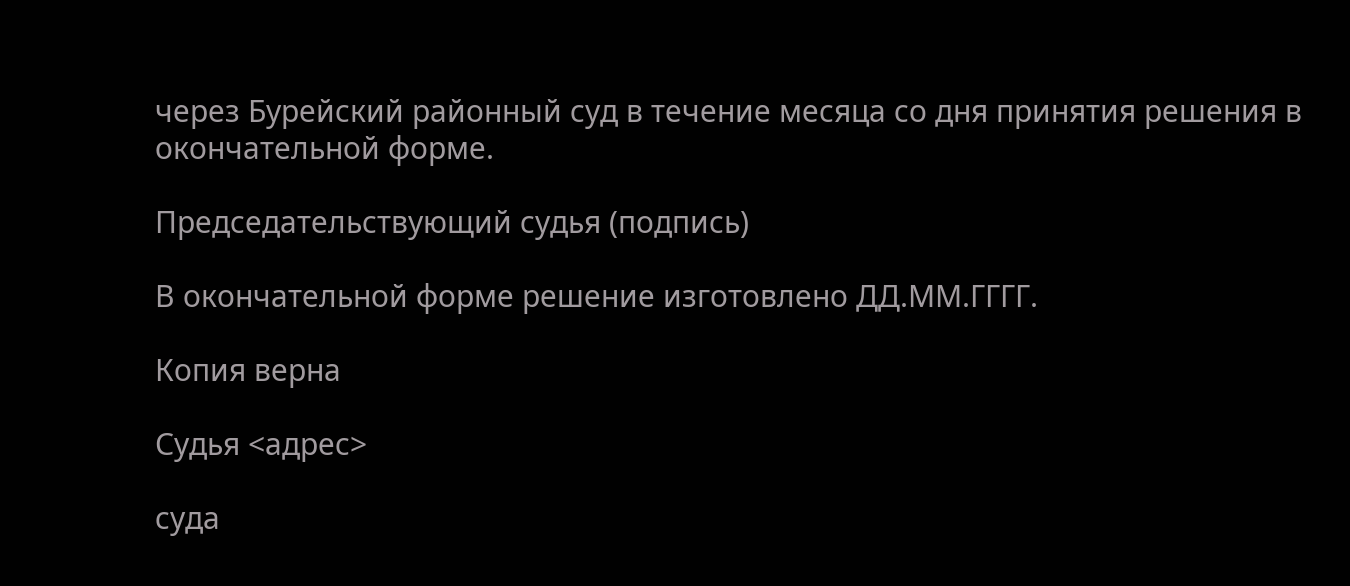через Бурейский районный суд в течение месяца со дня принятия решения в окончательной форме.

Председательствующий судья (подпись)

В окончательной форме решение изготовлено ДД.ММ.ГГГГ.

Копия верна

Судья <адрес>

суда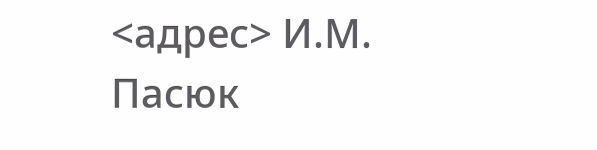<адрес> И.М. Пасюк